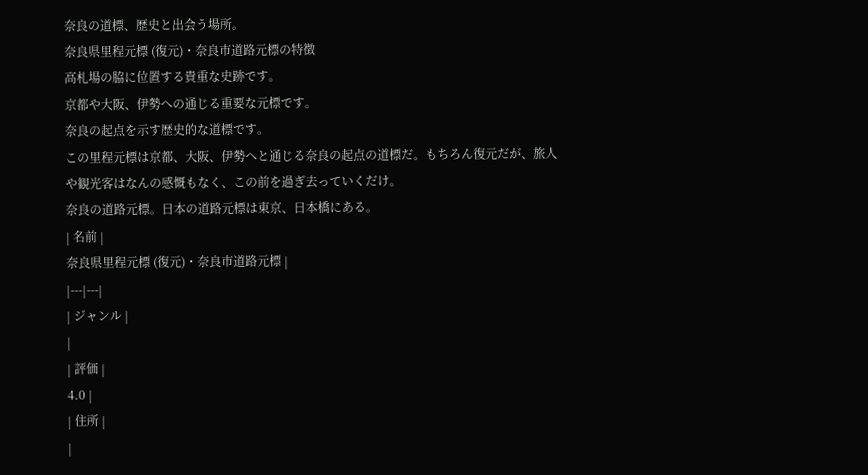奈良の道標、歴史と出会う場所。
奈良県里程元標 (復元)・奈良市道路元標の特徴
高札場の脇に位置する貴重な史跡です。
京都や大阪、伊勢への通じる重要な元標です。
奈良の起点を示す歴史的な道標です。
この里程元標は京都、大阪、伊勢へと通じる奈良の起点の道標だ。もちろん復元だが、旅人や観光客はなんの感慨もなく、この前を過ぎ去っていくだけ。
奈良の道路元標。日本の道路元標は東京、日本橋にある。
| 名前 |
奈良県里程元標 (復元)・奈良市道路元標 |
|---|---|
| ジャンル |
|
| 評価 |
4.0 |
| 住所 |
|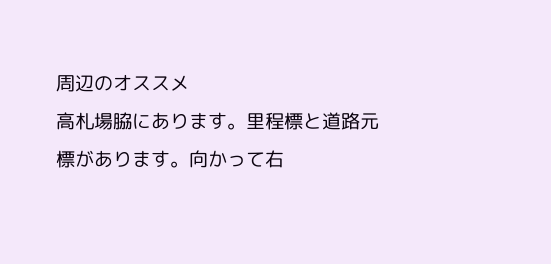周辺のオススメ
高札場脇にあります。里程標と道路元標があります。向かって右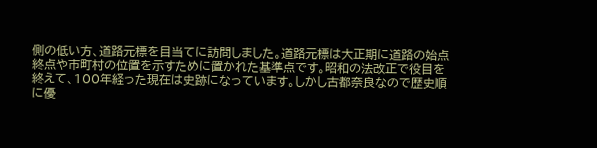側の低い方、道路元標を目当てに訪問しました。道路元標は大正期に道路の始点終点や市町村の位置を示すために置かれた基準点です。昭和の法改正で役目を終えて、100年経った現在は史跡になっています。しかし古都奈良なので歴史順に優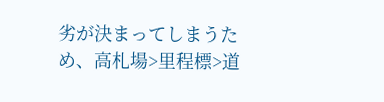劣が決まってしまうため、高札場>里程標>道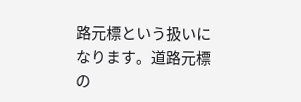路元標という扱いになります。道路元標の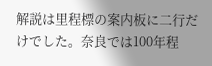解説は里程標の案内板に二行だけでした。奈良では100年程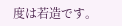度は若造です。